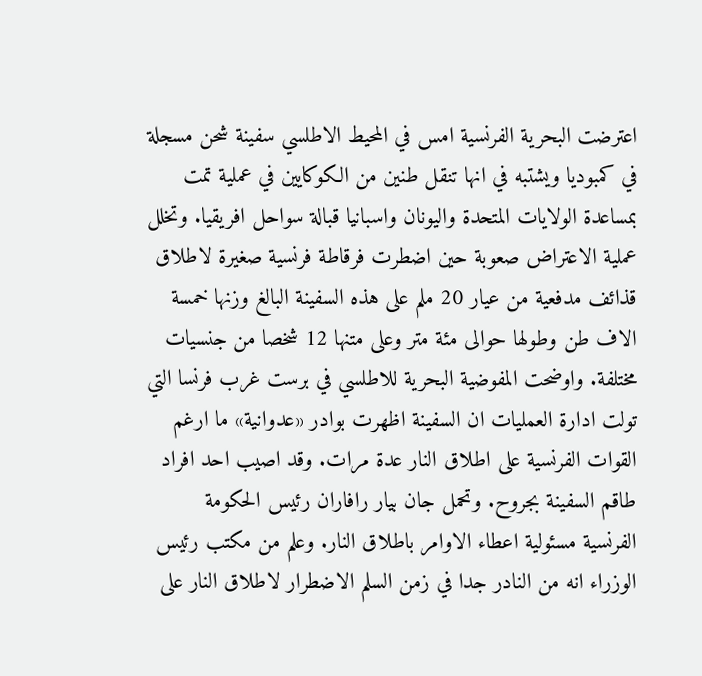اعترضت البحرية الفرنسية امس في المحيط الاطلسي سفينة شحن مسجلة في كمبوديا ويشتبه في انها تنقل طنين من الكوكايين في عملية تمت بمساعدة الولايات المتحدة واليونان واسبانيا قبالة سواحل افريقيا. وتخلل عملية الاعتراض صعوبة حين اضطرت فرقاطة فرنسية صغيرة لاطلاق قذائف مدفعية من عيار 20 ملم على هذه السفينة البالغ وزنها خمسة الاف طن وطولها حوالى مئة متر وعلى متنها 12 شخصا من جنسيات مختلفة. واوضحت المفوضية البحرية للاطلسي في برست غرب فرنسا التي تولت ادارة العمليات ان السفينة اظهرت بوادر «عدوانية» ما ارغم القوات الفرنسية على اطلاق النار عدة مرات. وقد اصيب احد افراد طاقم السفينة بجروح. وتحمل جان بيار رافاران رئيس الحكومة الفرنسية مسئولية اعطاء الاوامر باطلاق النار. وعلم من مكتب رئيس الوزراء انه من النادر جدا في زمن السلم الاضطرار لاطلاق النار على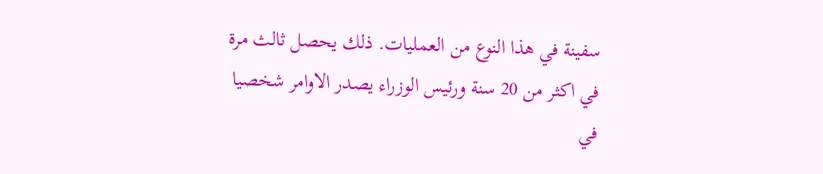سفينة في هذا النوع من العمليات. ذلك يحصل ثالث مرة في اكثر من 20 سنة ورئيس الوزراء يصدر الاوامر شخصيا في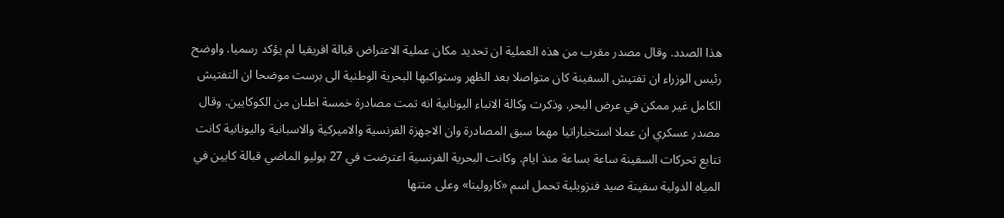هذا الصدد. وقال مصدر مقرب من هذه العملية ان تحديد مكان عملية الاعتراض قبالة افريقيا لم يؤكد رسميا. واوضح رئيس الوزراء ان تفتيش السفينة كان متواصلا بعد الظهر وستواكبها البحرية الوطنية الى برست موضحا ان التفتيش الكامل غير ممكن في عرض البحر. وذكرت وكالة الانباء اليونانية انه تمت مصادرة خمسة اطنان من الكوكايين. وقال مصدر عسكري ان عملا استخباراتيا مهما سبق المصادرة وان الاجهزة الفرنسية والاميركية والاسبانية واليونانية كانت تتابع تحركات السفينة ساعة بساعة منذ ايام. وكانت البحرية الفرنسية اعترضت في 27 يوليو الماضي قبالة كايين في المياه الدولية سفينة صيد فنزويلية تحمل اسم «كارولينا» وعلى متنها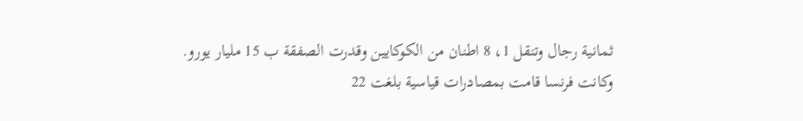ثمانية رجال وتنقل 1، 8 اطنان من الكوكايين وقدرت الصفقة ب 15 مليار يورو. وكانت فرنسا قامت بمصادرات قياسية بلغت 22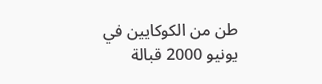طن من الكوكايين في يونيو 2000 قبالة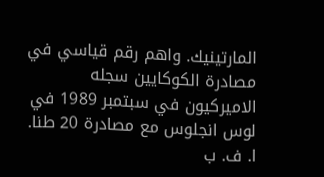المارتينيك. واهم رقم قياسي في مصادرة الكوكايين سجله الاميركيون في سبتمبر 1989 في لوس انجلوس مع مصادرة 20 طنا. ا. ف. ب